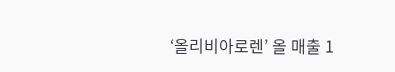‘올리비아로렌’ 올 매출 1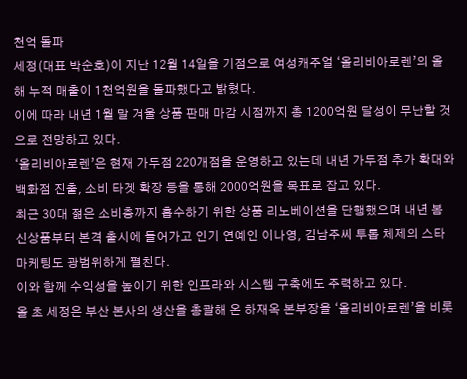천억 돌파
세정(대표 박순호)이 지난 12월 14일을 기점으로 여성캐주얼 ‘올리비아로렌’의 올해 누적 매출이 1천억원을 돌파했다고 밝혔다.
이에 따라 내년 1월 말 겨울 상품 판매 마감 시점까지 총 1200억원 달성이 무난할 것으로 전망하고 있다.
‘올리비아로렌’은 현재 가두점 220개점을 운영하고 있는데 내년 가두점 추가 확대와 백화점 진출, 소비 타겟 확장 등을 통해 2000억원을 목표로 잡고 있다.
최근 30대 젊은 소비층까지 흡수하기 위한 상품 리노베이션을 단행했으며 내년 봄 신상품부터 본격 출시에 들어가고 인기 연예인 이나영, 김남주씨 투톱 체제의 스타 마케팅도 광범위하게 펼친다.
이와 함께 수익성을 높이기 위한 인프라와 시스템 구축에도 주력하고 있다.
올 초 세정은 부산 본사의 생산을 총괄해 온 하재옥 본부장을 ‘올리비아로렌’을 비롯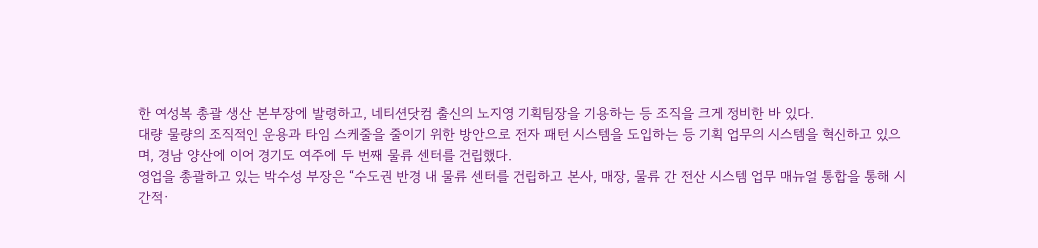한 여성복 총괄 생산 본부장에 발령하고, 네티션닷컴 출신의 노지영 기획팀장을 기용하는 등 조직을 크게 정비한 바 있다.
대량 물량의 조직적인 운용과 타임 스케줄을 줄이기 위한 방안으로 전자 패턴 시스템을 도입하는 등 기획 업무의 시스템을 혁신하고 있으며, 경남 양산에 이어 경기도 여주에 두 번째 물류 센터를 건립했다.
영업을 총괄하고 있는 박수성 부장은 “수도권 반경 내 물류 센터를 건립하고 본사, 매장, 물류 간 전산 시스템 업무 매뉴얼 통합을 통해 시간적·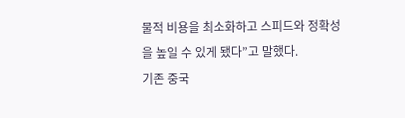물적 비용을 최소화하고 스피드와 정확성을 높일 수 있게 됐다”고 말했다.
기존 중국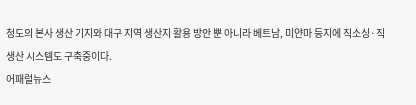청도의 본사 생산 기지와 대구 지역 생산지 활용 방안 뿐 아니라 베트남, 미얀마 등지에 직소싱·직생산 시스템도 구축중이다.
어패럴뉴스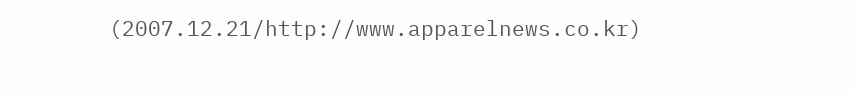(2007.12.21/http://www.apparelnews.co.kr)